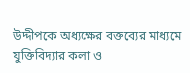উদ্দীপকে অধ্যক্ষের বক্তব্যের মাধ্যমে যুক্তিবিদ্যার কলা ও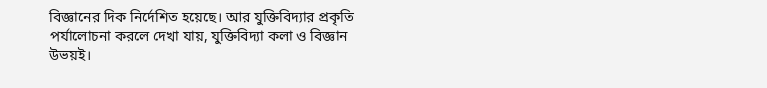বিজ্ঞানের দিক নির্দেশিত হয়েছে। আর যুক্তিবিদ্যার প্রকৃতি পর্যালোচনা করলে দেখা যায়, যুক্তিবিদ্যা কলা ও বিজ্ঞান উভয়ই।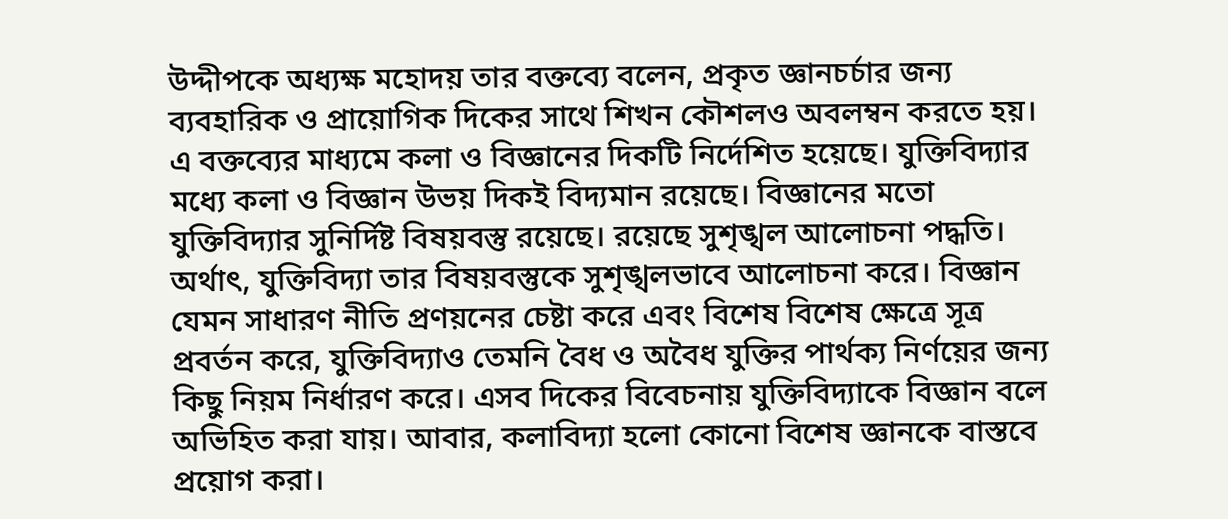উদ্দীপকে অধ্যক্ষ মহোদয় তার বক্তব্যে বলেন, প্রকৃত জ্ঞানচর্চার জন্য ব্যবহারিক ও প্রায়োগিক দিকের সাথে শিখন কৌশলও অবলম্বন করতে হয়। এ বক্তব্যের মাধ্যমে কলা ও বিজ্ঞানের দিকটি নির্দেশিত হয়েছে। যুক্তিবিদ্যার মধ্যে কলা ও বিজ্ঞান উভয় দিকই বিদ্যমান রয়েছে। বিজ্ঞানের মতো যুক্তিবিদ্যার সুনির্দিষ্ট বিষয়বস্তু রয়েছে। রয়েছে সুশৃঙ্খল আলোচনা পদ্ধতি। অর্থাৎ, যুক্তিবিদ্যা তার বিষয়বস্তুকে সুশৃঙ্খলভাবে আলোচনা করে। বিজ্ঞান যেমন সাধারণ নীতি প্রণয়নের চেষ্টা করে এবং বিশেষ বিশেষ ক্ষেত্রে সূত্র প্রবর্তন করে, যুক্তিবিদ্যাও তেমনি বৈধ ও অবৈধ যুক্তির পার্থক্য নির্ণয়ের জন্য কিছু নিয়ম নির্ধারণ করে। এসব দিকের বিবেচনায় যুক্তিবিদ্যাকে বিজ্ঞান বলে অভিহিত করা যায়। আবার, কলাবিদ্যা হলো কোনো বিশেষ জ্ঞানকে বাস্তবে প্রয়োগ করা।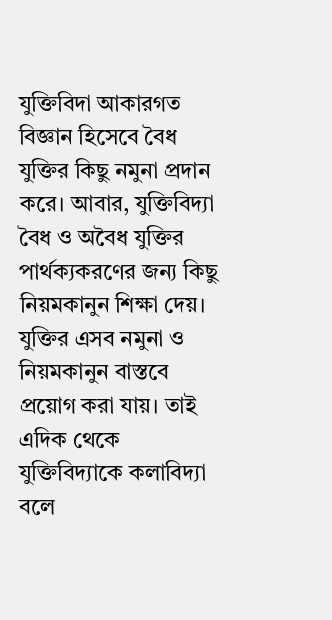যুক্তিবিদা আকারগত বিজ্ঞান হিসেবে বৈধ যুক্তির কিছু নমুনা প্রদান করে। আবার, যুক্তিবিদ্যা বৈধ ও অবৈধ যুক্তির পার্থক্যকরণের জন্য কিছু নিয়মকানুন শিক্ষা দেয়। যুক্তির এসব নমুনা ও নিয়মকানুন বাস্তবে প্রয়োগ করা যায়। তাই এদিক থেকে যুক্তিবিদ্যাকে কলাবিদ্যা বলে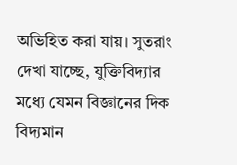অভিহিত করা যায়। সুতরাং দেখা যাচ্ছে, যুক্তিবিদ্যার মধ্যে যেমন বিজ্ঞানের দিক বিদ্যমান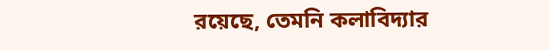রয়েছে, তেমনি কলাবিদ্যার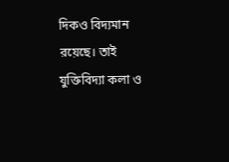দিকও বিদ্যমান রয়েছে। তাই যুক্তিবিদ্যা কলা ও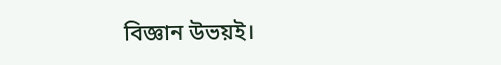বিজ্ঞান উভয়ই।